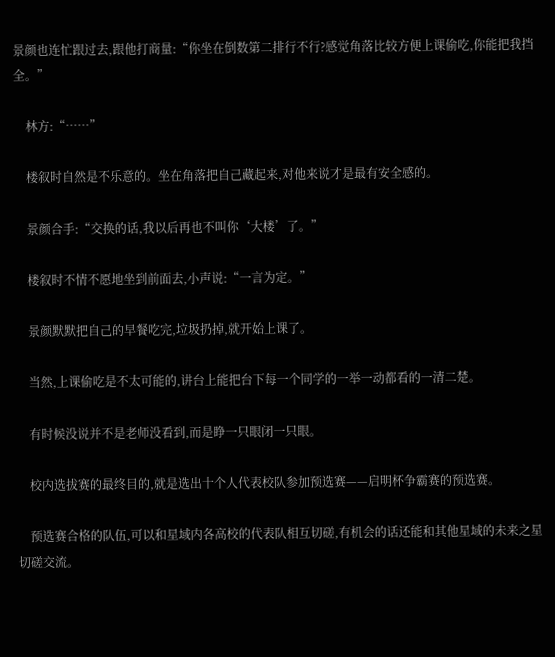景颜也连忙跟过去,跟他打商量:“你坐在倒数第二排行不行?感觉角落比较方便上课偷吃,你能把我挡全。”

    林方:“……”

    楼叙时自然是不乐意的。坐在角落把自己藏起来,对他来说才是最有安全感的。

    景颜合手:“交换的话,我以后再也不叫你‘大楼’了。”

    楼叙时不情不愿地坐到前面去,小声说:“一言为定。”

    景颜默默把自己的早餐吃完,垃圾扔掉,就开始上课了。

    当然,上课偷吃是不太可能的,讲台上能把台下每一个同学的一举一动都看的一清二楚。

    有时候没说并不是老师没看到,而是睁一只眼闭一只眼。

    校内选拔赛的最终目的,就是选出十个人代表校队参加预选赛——启明杯争霸赛的预选赛。

    预选赛合格的队伍,可以和星域内各高校的代表队相互切磋,有机会的话还能和其他星域的未来之星切磋交流。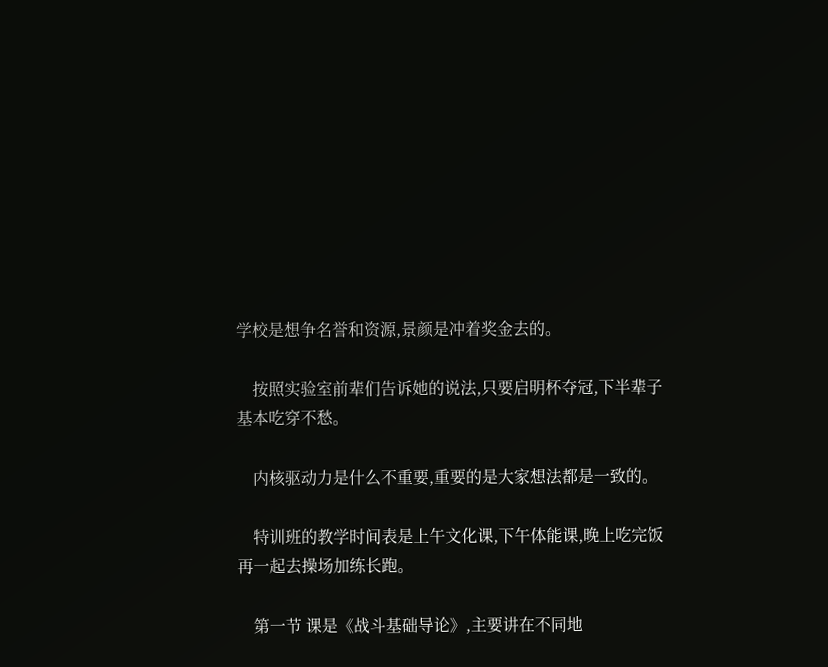学校是想争名誉和资源,景颜是冲着奖金去的。

    按照实验室前辈们告诉她的说法,只要启明杯夺冠,下半辈子基本吃穿不愁。

    内核驱动力是什么不重要,重要的是大家想法都是一致的。

    特训班的教学时间表是上午文化课,下午体能课,晚上吃完饭再一起去操场加练长跑。

    第一节 课是《战斗基础导论》,主要讲在不同地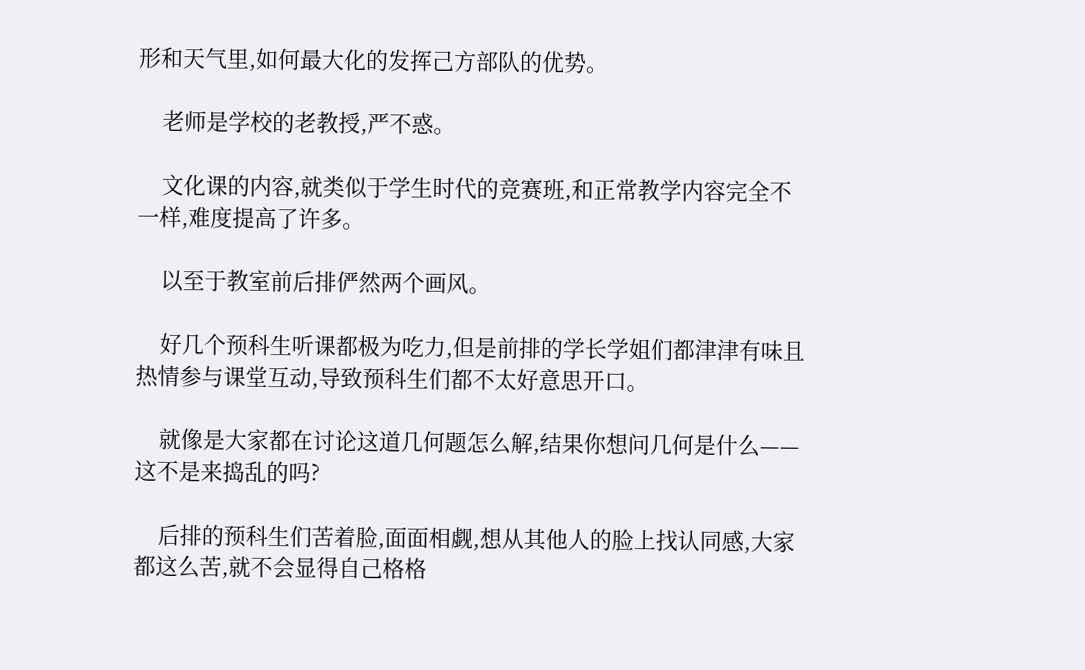形和天气里,如何最大化的发挥己方部队的优势。

    老师是学校的老教授,严不惑。

    文化课的内容,就类似于学生时代的竞赛班,和正常教学内容完全不一样,难度提高了许多。

    以至于教室前后排俨然两个画风。

    好几个预科生听课都极为吃力,但是前排的学长学姐们都津津有味且热情参与课堂互动,导致预科生们都不太好意思开口。

    就像是大家都在讨论这道几何题怎么解,结果你想问几何是什么——这不是来捣乱的吗?

    后排的预科生们苦着脸,面面相觑,想从其他人的脸上找认同感,大家都这么苦,就不会显得自己格格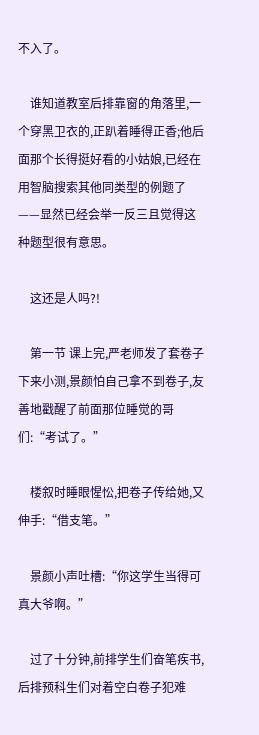不入了。

    谁知道教室后排靠窗的角落里,一个穿黑卫衣的,正趴着睡得正香;他后面那个长得挺好看的小姑娘,已经在用智脑搜索其他同类型的例题了——显然已经会举一反三且觉得这种题型很有意思。

    这还是人吗?!

    第一节 课上完,严老师发了套卷子下来小测,景颜怕自己拿不到卷子,友善地戳醒了前面那位睡觉的哥们:“考试了。”

    楼叙时睡眼惺忪,把卷子传给她,又伸手:“借支笔。”

    景颜小声吐槽:“你这学生当得可真大爷啊。”

    过了十分钟,前排学生们奋笔疾书,后排预科生们对着空白卷子犯难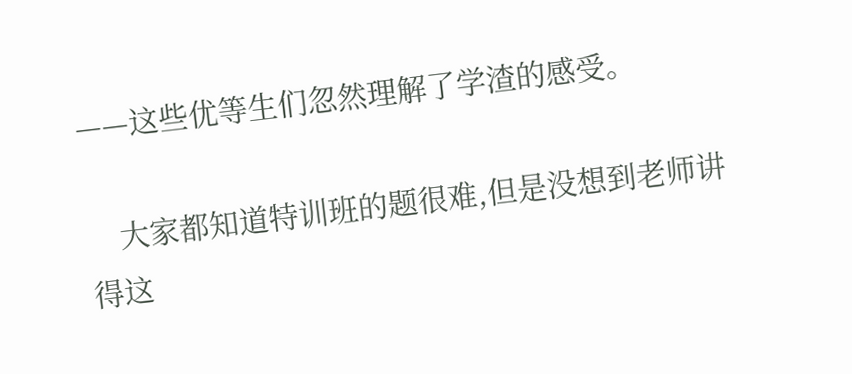——这些优等生们忽然理解了学渣的感受。

    大家都知道特训班的题很难,但是没想到老师讲得这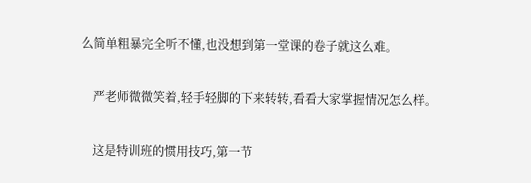么简单粗暴完全听不懂,也没想到第一堂课的卷子就这么难。

    严老师微微笑着,轻手轻脚的下来转转,看看大家掌握情况怎么样。

    这是特训班的惯用技巧,第一节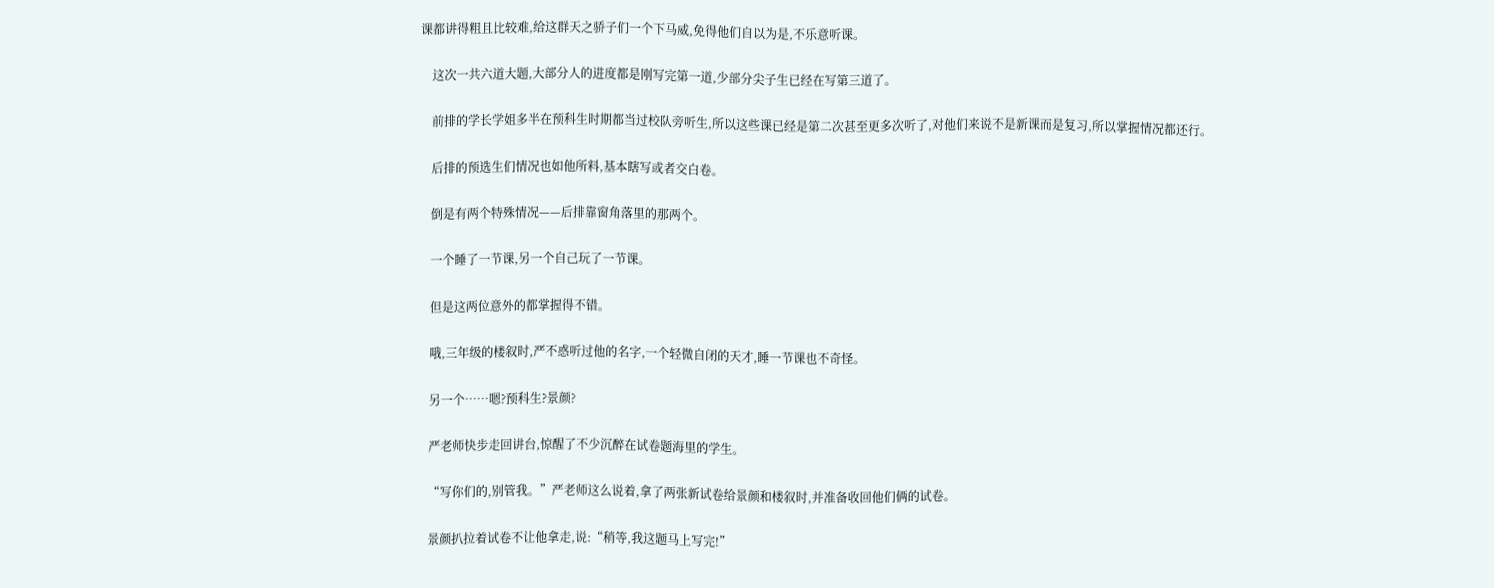课都讲得粗且比较难,给这群天之骄子们一个下马威,免得他们自以为是,不乐意听课。

    这次一共六道大题,大部分人的进度都是刚写完第一道,少部分尖子生已经在写第三道了。

    前排的学长学姐多半在预科生时期都当过校队旁听生,所以这些课已经是第二次甚至更多次听了,对他们来说不是新课而是复习,所以掌握情况都还行。

    后排的预选生们情况也如他所料,基本瞎写或者交白卷。

    倒是有两个特殊情况——后排靠窗角落里的那两个。

    一个睡了一节课,另一个自己玩了一节课。

    但是这两位意外的都掌握得不错。

    哦,三年级的楼叙时,严不惑听过他的名字,一个轻微自闭的天才,睡一节课也不奇怪。

    另一个……嗯?预科生?景颜?

    严老师快步走回讲台,惊醒了不少沉醉在试卷题海里的学生。

    “写你们的,别管我。”严老师这么说着,拿了两张新试卷给景颜和楼叙时,并准备收回他们俩的试卷。

    景颜扒拉着试卷不让他拿走,说:“稍等,我这题马上写完!”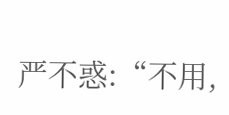严不惑:“不用,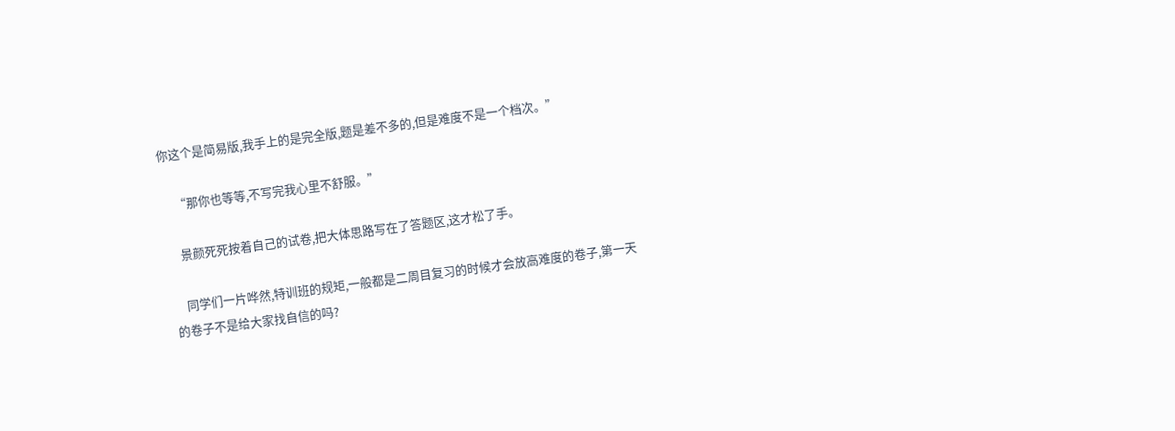你这个是简易版,我手上的是完全版,题是差不多的,但是难度不是一个档次。”

    “那你也等等,不写完我心里不舒服。”

    景颜死死按着自己的试卷,把大体思路写在了答题区,这才松了手。

    同学们一片哗然,特训班的规矩,一般都是二周目复习的时候才会放高难度的卷子,第一天的卷子不是给大家找自信的吗?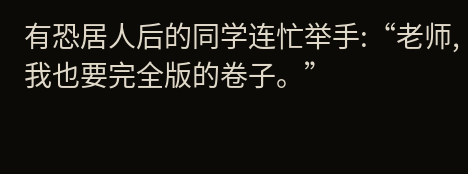有恐居人后的同学连忙举手:“老师,我也要完全版的卷子。”